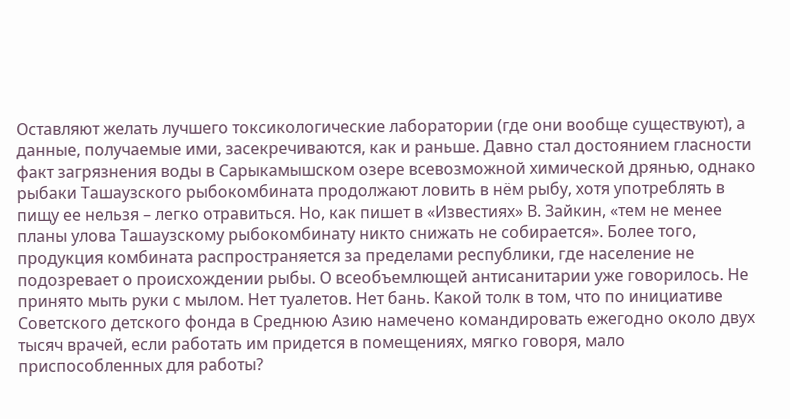Оставляют желать лучшего токсикологические лаборатории (где они вообще существуют), а данные, получаемые ими, засекречиваются, как и раньше. Давно стал достоянием гласности факт загрязнения воды в Сарыкамышском озере всевозможной химической дрянью, однако рыбаки Ташаузского рыбокомбината продолжают ловить в нём рыбу, хотя употреблять в пищу ее нельзя – легко отравиться. Но, как пишет в «Известиях» В. Зайкин, «тем не менее планы улова Ташаузскому рыбокомбинату никто снижать не собирается». Более того, продукция комбината распространяется за пределами республики, где население не подозревает о происхождении рыбы. О всеобъемлющей антисанитарии уже говорилось. Не принято мыть руки с мылом. Нет туалетов. Нет бань. Какой толк в том, что по инициативе Советского детского фонда в Среднюю Азию намечено командировать ежегодно около двух тысяч врачей, если работать им придется в помещениях, мягко говоря, мало приспособленных для работы?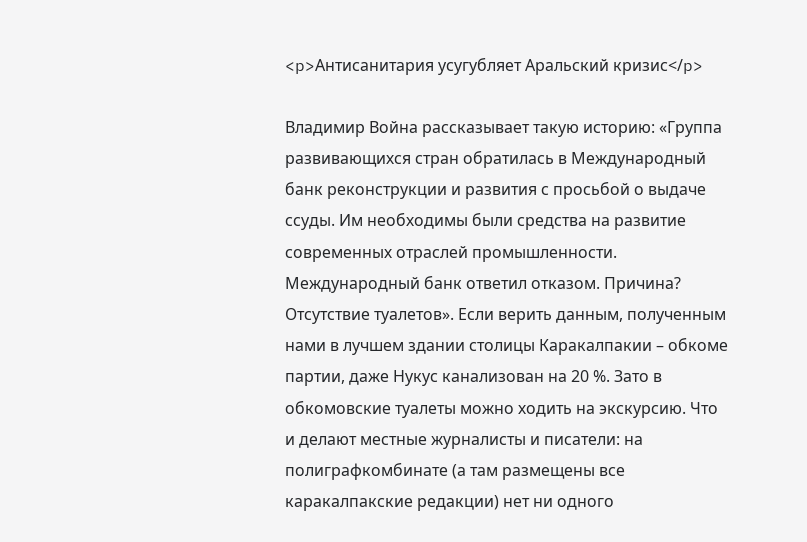<p>Антисанитария усугубляет Аральский кризис</p>

Владимир Война рассказывает такую историю: «Группа развивающихся стран обратилась в Международный банк реконструкции и развития с просьбой о выдаче ссуды. Им необходимы были средства на развитие современных отраслей промышленности. Международный банк ответил отказом. Причина? Отсутствие туалетов». Если верить данным, полученным нами в лучшем здании столицы Каракалпакии – обкоме партии, даже Нукус канализован на 20 %. Зато в обкомовские туалеты можно ходить на экскурсию. Что и делают местные журналисты и писатели: на полиграфкомбинате (а там размещены все каракалпакские редакции) нет ни одного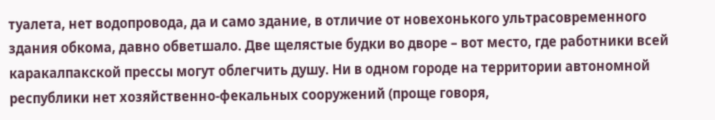туалета, нет водопровода, да и само здание, в отличие от новехонького ультрасовременного здания обкома, давно обветшало. Две щелястые будки во дворе – вот место, где работники всей каракалпакской прессы могут облегчить душу. Ни в одном городе на территории автономной республики нет хозяйственно-фекальных сооружений (проще говоря,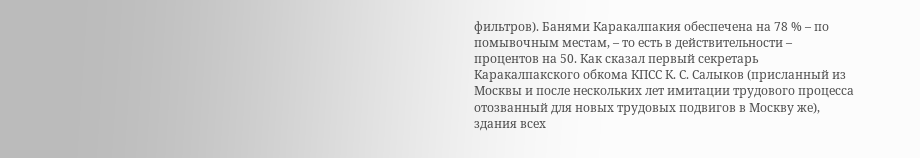фильтров). Банями Каракалпакия обеспечена на 78 % – по помывочным местам, – то есть в действительности – процентов на 50. Как сказал первый секретарь Каракалпакского обкома КПСС К. С. Салыков (присланный из Москвы и после нескольких лет имитации трудового процесса отозванный для новых трудовых подвигов в Москву же), здания всех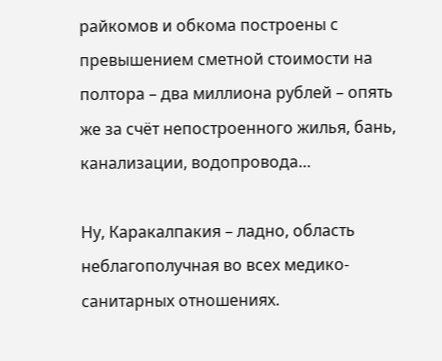райкомов и обкома построены с превышением сметной стоимости на полтора – два миллиона рублей – опять же за счёт непостроенного жилья, бань, канализации, водопровода…

Ну, Каракалпакия – ладно, область неблагополучная во всех медико-санитарных отношениях.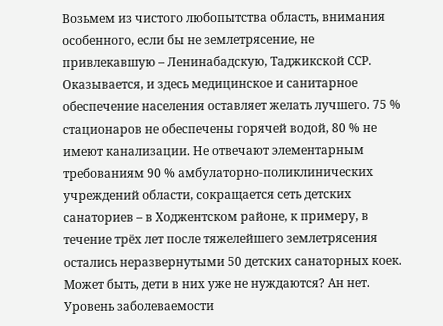Возьмем из чистого любопытства область, внимания особенного, если бы не землетрясение, не привлекавшую – Ленинабадскую, Таджикской ССР. Оказывается, и здесь медицинское и санитарное обеспечение населения оставляет желать лучшего. 75 % стационаров не обеспечены горячей водой, 80 % не имеют канализации. Не отвечают элементарным требованиям 90 % амбулаторно-поликлинических учреждений области, сокращается сеть детских санаториев – в Ходжентском районе, к примеру, в течение трёх лет после тяжелейшего землетрясения остались неразвернутыми 50 детских санаторных коек. Может быть, дети в них уже не нуждаются? Ан нет. Уровень заболеваемости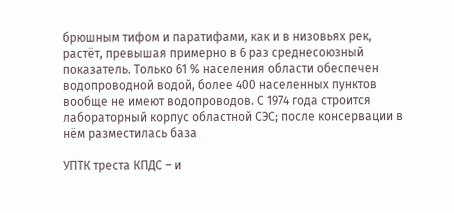брюшным тифом и паратифами, как и в низовьях рек, растёт, превышая примерно в 6 раз среднесоюзный показатель. Только 61 % населения области обеспечен водопроводной водой, более 400 населенных пунктов вообще не имеют водопроводов. С 1974 года строится лабораторный корпус областной СЭС; после консервации в нём разместилась база

УПТК треста КПДС – и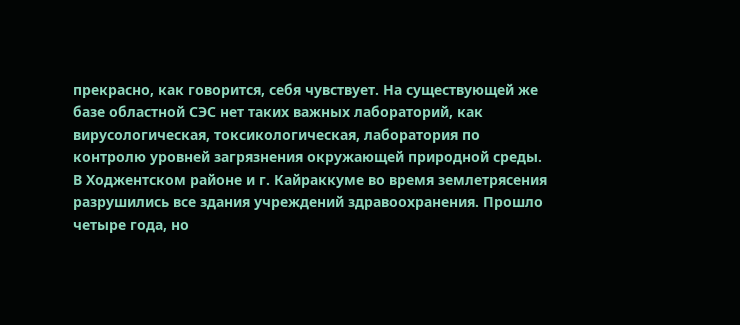прекрасно, как говорится, себя чувствует. На существующей же базе областной СЭС нет таких важных лабораторий, как вирусологическая, токсикологическая, лаборатория по контролю уровней загрязнения окружающей природной среды. В Ходжентском районе и г. Кайраккуме во время землетрясения разрушились все здания учреждений здравоохранения. Прошло четыре года, но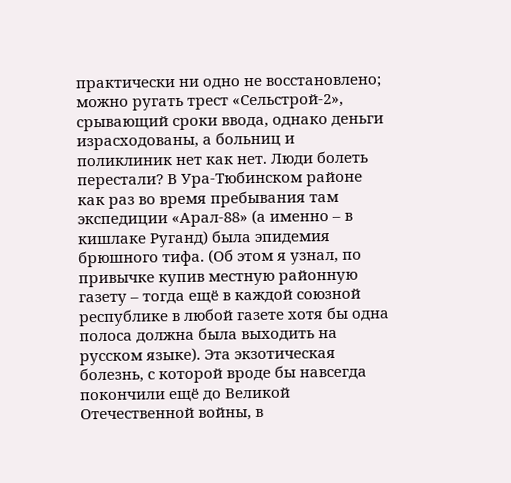практически ни одно не восстановлено; можно ругать трест «Сельстрой-2», срывающий сроки ввода, однако деньги израсходованы, а больниц и поликлиник нет как нет. Люди болеть перестали? В Ура-Тюбинском районе как раз во время пребывания там экспедиции «Арал-88» (а именно – в кишлаке Руганд) была эпидемия брюшного тифа. (Об этом я узнал, по привычке купив местную районную газету – тогда ещё в каждой союзной республике в любой газете хотя бы одна полоса должна была выходить на русском языке). Эта экзотическая болезнь, с которой вроде бы навсегда покончили ещё до Великой Отечественной войны, в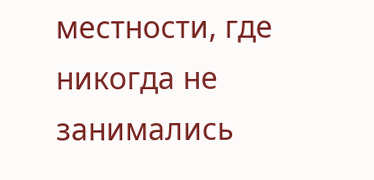местности, где никогда не занимались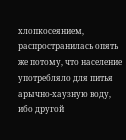хлопкосеянием, распространилась опять же потому, что население употребляло для питья арычно-хаузную воду, ибо другой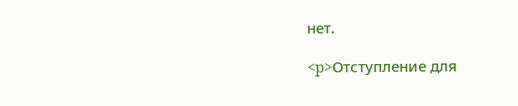нет.

<p>Отступление для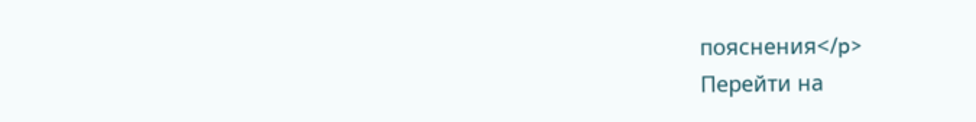пояснения</p>
Перейти на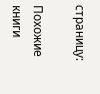страницу:

Похожие книги